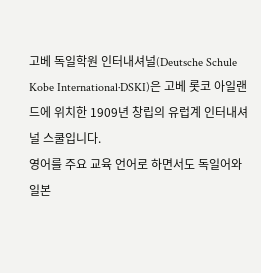고베 독일학원 인터내셔널(Deutsche Schule Kobe International·DSKI)은 고베 롯코 아일랜드에 위치한 1909년 창립의 유럽계 인터내셔널 스쿨입니다.
영어를 주요 교육 언어로 하면서도 독일어와 일본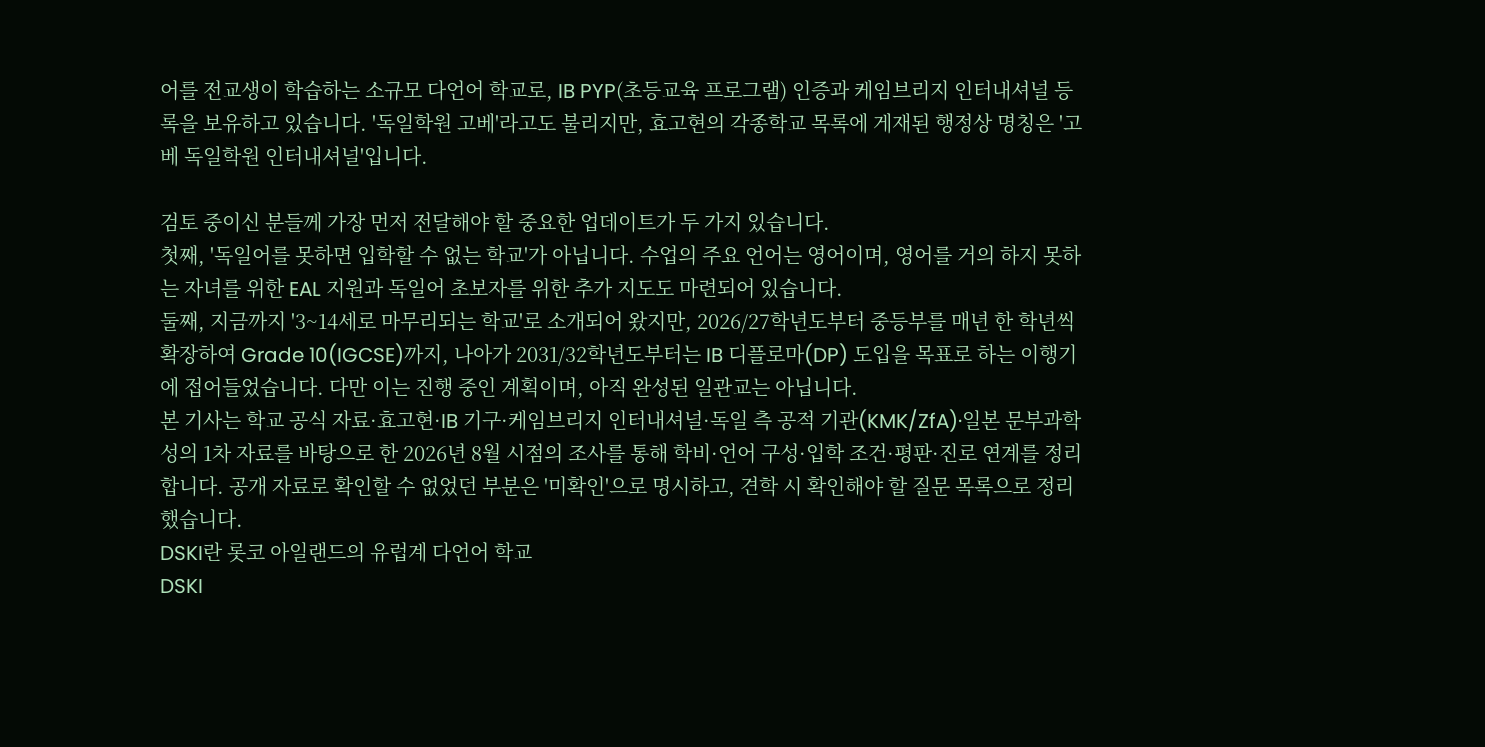어를 전교생이 학습하는 소규모 다언어 학교로, IB PYP(초등교육 프로그램) 인증과 케임브리지 인터내셔널 등록을 보유하고 있습니다. '독일학원 고베'라고도 불리지만, 효고현의 각종학교 목록에 게재된 행정상 명칭은 '고베 독일학원 인터내셔널'입니다.

검토 중이신 분들께 가장 먼저 전달해야 할 중요한 업데이트가 두 가지 있습니다.
첫째, '독일어를 못하면 입학할 수 없는 학교'가 아닙니다. 수업의 주요 언어는 영어이며, 영어를 거의 하지 못하는 자녀를 위한 EAL 지원과 독일어 초보자를 위한 추가 지도도 마련되어 있습니다.
둘째, 지금까지 '3~14세로 마무리되는 학교'로 소개되어 왔지만, 2026/27학년도부터 중등부를 매년 한 학년씩 확장하여 Grade 10(IGCSE)까지, 나아가 2031/32학년도부터는 IB 디플로마(DP) 도입을 목표로 하는 이행기에 접어들었습니다. 다만 이는 진행 중인 계획이며, 아직 완성된 일관교는 아닙니다.
본 기사는 학교 공식 자료·효고현·IB 기구·케임브리지 인터내셔널·독일 측 공적 기관(KMK/ZfA)·일본 문부과학성의 1차 자료를 바탕으로 한 2026년 8월 시점의 조사를 통해 학비·언어 구성·입학 조건·평판·진로 연계를 정리합니다. 공개 자료로 확인할 수 없었던 부분은 '미확인'으로 명시하고, 견학 시 확인해야 할 질문 목록으로 정리했습니다.
DSKI란 롯코 아일랜드의 유럽계 다언어 학교
DSKI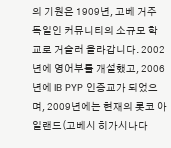의 기원은 1909년, 고베 거주 독일인 커뮤니티의 소규모 학교로 거슬러 올라갑니다. 2002년에 영어부를 개설했고, 2006년에 IB PYP 인증교가 되었으며, 2009년에는 현재의 롯코 아일랜드(고베시 히가시나다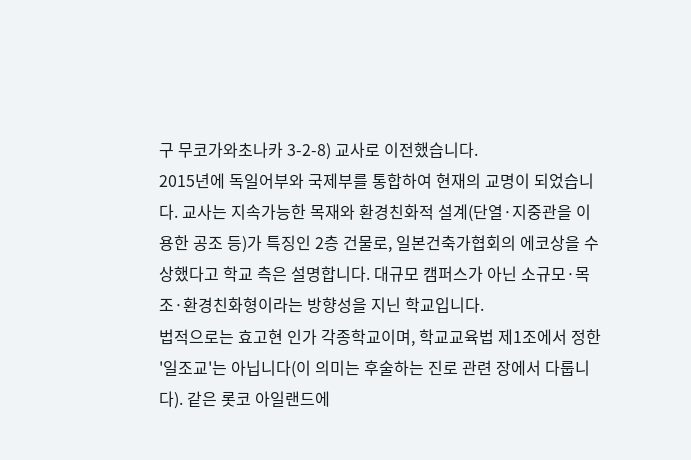구 무코가와초나카 3-2-8) 교사로 이전했습니다.
2015년에 독일어부와 국제부를 통합하여 현재의 교명이 되었습니다. 교사는 지속가능한 목재와 환경친화적 설계(단열·지중관을 이용한 공조 등)가 특징인 2층 건물로, 일본건축가협회의 에코상을 수상했다고 학교 측은 설명합니다. 대규모 캠퍼스가 아닌 소규모·목조·환경친화형이라는 방향성을 지닌 학교입니다.
법적으로는 효고현 인가 각종학교이며, 학교교육법 제1조에서 정한 '일조교'는 아닙니다(이 의미는 후술하는 진로 관련 장에서 다룹니다). 같은 롯코 아일랜드에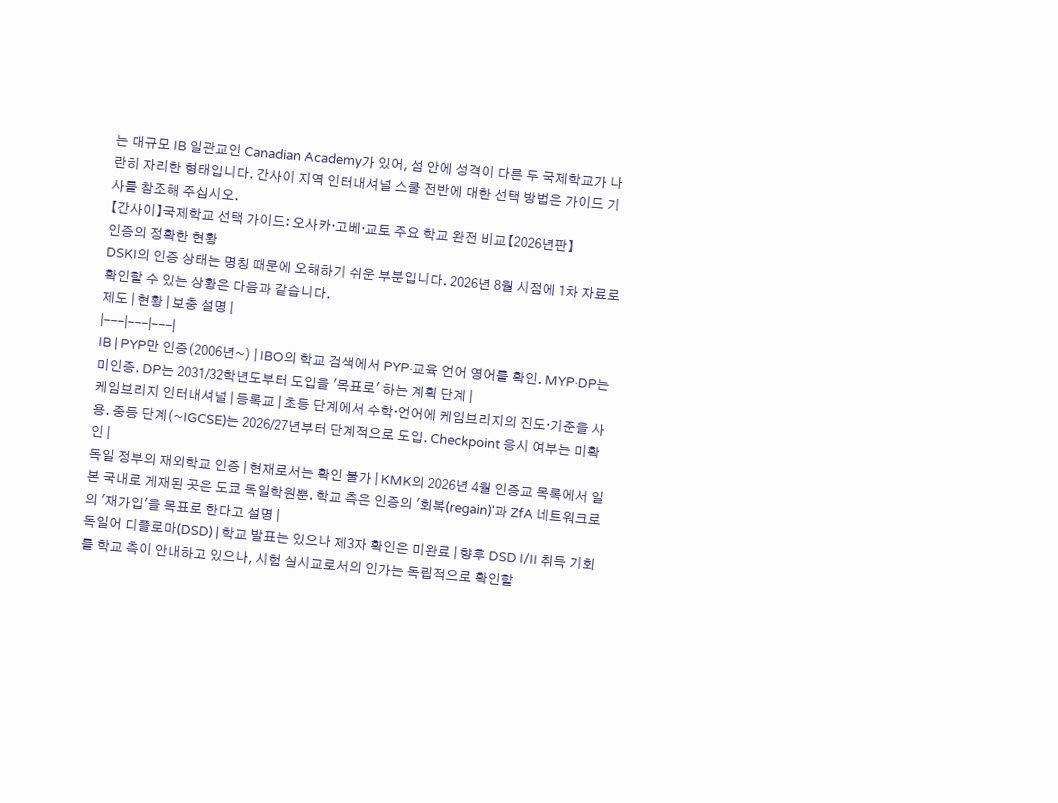는 대규모 IB 일관교인 Canadian Academy가 있어, 섬 안에 성격이 다른 두 국제학교가 나란히 자리한 형태입니다. 간사이 지역 인터내셔널 스쿨 전반에 대한 선택 방법은 가이드 기사를 참조해 주십시오.
【간사이】국제학교 선택 가이드: 오사카·고베·교토 주요 학교 완전 비교【2026년판】
인증의 정확한 현황
DSKI의 인증 상태는 명칭 때문에 오해하기 쉬운 부분입니다. 2026년 8월 시점에 1차 자료로 확인할 수 있는 상황은 다음과 같습니다.
제도 | 현황 | 보충 설명 |
|---|---|---|
IB | PYP만 인증(2006년~) | IBO의 학교 검색에서 PYP·교육 언어 영어를 확인. MYP·DP는 미인증. DP는 2031/32학년도부터 도입을 '목표로' 하는 계획 단계 |
케임브리지 인터내셔널 | 등록교 | 초등 단계에서 수학·언어에 케임브리지의 진도·기준을 사용. 중등 단계(~IGCSE)는 2026/27년부터 단계적으로 도입. Checkpoint 응시 여부는 미확인 |
독일 정부의 재외학교 인증 | 현재로서는 확인 불가 | KMK의 2026년 4월 인증교 목록에서 일본 국내로 게재된 곳은 도쿄 독일학원뿐. 학교 측은 인증의 '회복(regain)'과 ZfA 네트워크로의 '재가입'을 목표로 한다고 설명 |
독일어 디플로마(DSD) | 학교 발표는 있으나 제3자 확인은 미완료 | 향후 DSD I/II 취득 기회를 학교 측이 안내하고 있으나, 시험 실시교로서의 인가는 독립적으로 확인할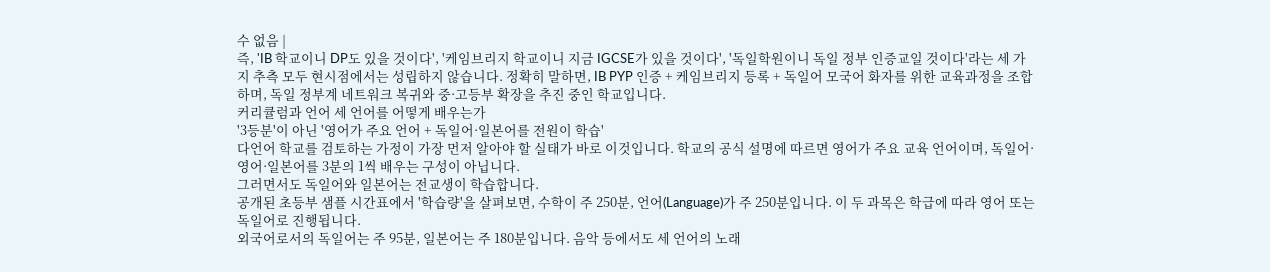수 없음 |
즉, 'IB 학교이니 DP도 있을 것이다', '케임브리지 학교이니 지금 IGCSE가 있을 것이다', '독일학원이니 독일 정부 인증교일 것이다'라는 세 가지 추측 모두 현시점에서는 성립하지 않습니다. 정확히 말하면, IB PYP 인증 + 케임브리지 등록 + 독일어 모국어 화자를 위한 교육과정을 조합하며, 독일 정부계 네트워크 복귀와 중·고등부 확장을 추진 중인 학교입니다.
커리큘럼과 언어 세 언어를 어떻게 배우는가
'3등분'이 아닌 '영어가 주요 언어 + 독일어·일본어를 전원이 학습'
다언어 학교를 검토하는 가정이 가장 먼저 알아야 할 실태가 바로 이것입니다. 학교의 공식 설명에 따르면 영어가 주요 교육 언어이며, 독일어·영어·일본어를 3분의 1씩 배우는 구성이 아닙니다.
그러면서도 독일어와 일본어는 전교생이 학습합니다.
공개된 초등부 샘플 시간표에서 '학습량'을 살펴보면, 수학이 주 250분, 언어(Language)가 주 250분입니다. 이 두 과목은 학급에 따라 영어 또는 독일어로 진행됩니다.
외국어로서의 독일어는 주 95분, 일본어는 주 180분입니다. 음악 등에서도 세 언어의 노래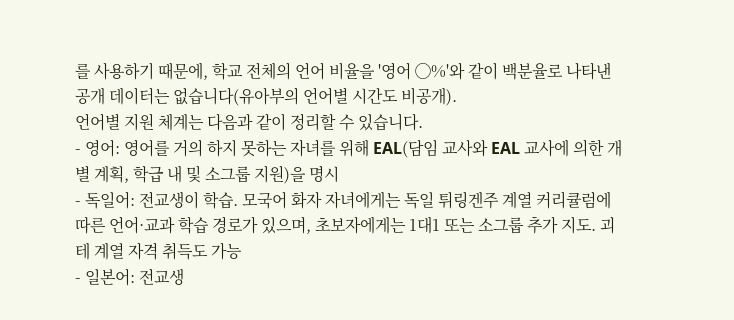를 사용하기 때문에, 학교 전체의 언어 비율을 '영어 ◯%'와 같이 백분율로 나타낸 공개 데이터는 없습니다(유아부의 언어별 시간도 비공개).
언어별 지원 체계는 다음과 같이 정리할 수 있습니다.
- 영어: 영어를 거의 하지 못하는 자녀를 위해 EAL(담임 교사와 EAL 교사에 의한 개별 계획, 학급 내 및 소그룹 지원)을 명시
- 독일어: 전교생이 학습. 모국어 화자 자녀에게는 독일 튀링겐주 계열 커리큘럼에 따른 언어·교과 학습 경로가 있으며, 초보자에게는 1대1 또는 소그룹 추가 지도. 괴테 계열 자격 취득도 가능
- 일본어: 전교생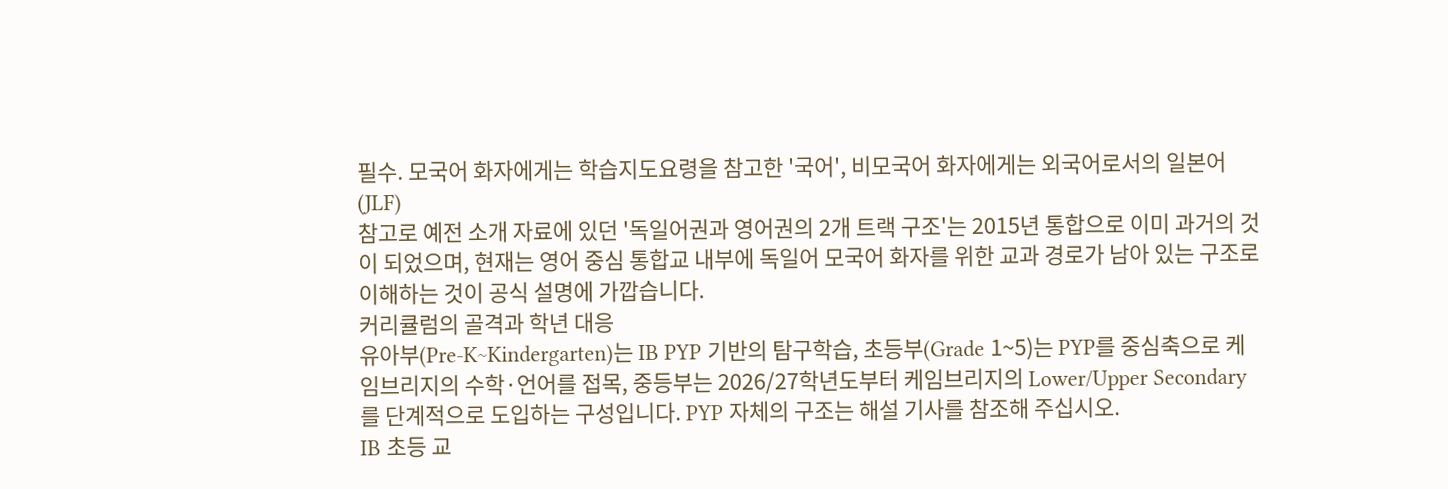필수. 모국어 화자에게는 학습지도요령을 참고한 '국어', 비모국어 화자에게는 외국어로서의 일본어(JLF)
참고로 예전 소개 자료에 있던 '독일어권과 영어권의 2개 트랙 구조'는 2015년 통합으로 이미 과거의 것이 되었으며, 현재는 영어 중심 통합교 내부에 독일어 모국어 화자를 위한 교과 경로가 남아 있는 구조로 이해하는 것이 공식 설명에 가깝습니다.
커리큘럼의 골격과 학년 대응
유아부(Pre-K~Kindergarten)는 IB PYP 기반의 탐구학습, 초등부(Grade 1~5)는 PYP를 중심축으로 케임브리지의 수학·언어를 접목, 중등부는 2026/27학년도부터 케임브리지의 Lower/Upper Secondary를 단계적으로 도입하는 구성입니다. PYP 자체의 구조는 해설 기사를 참조해 주십시오.
IB 초등 교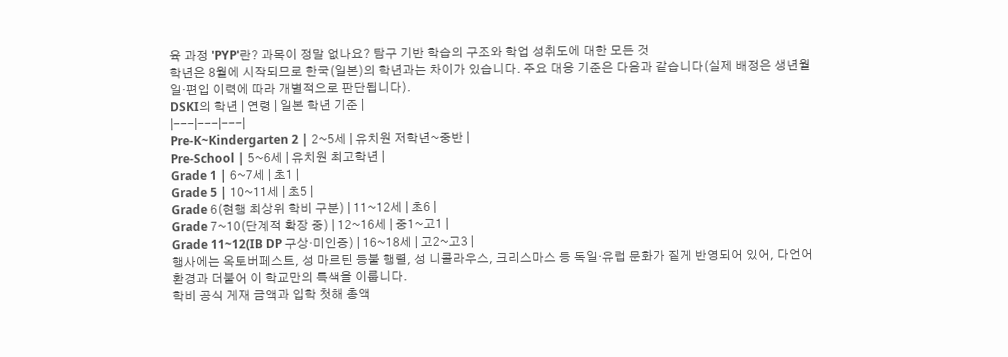육 과정 'PYP'란? 과목이 정말 없나요? 탐구 기반 학습의 구조와 학업 성취도에 대한 모든 것
학년은 8월에 시작되므로 한국(일본)의 학년과는 차이가 있습니다. 주요 대응 기준은 다음과 같습니다(실제 배정은 생년월일·편입 이력에 따라 개별적으로 판단됩니다).
DSKI의 학년 | 연령 | 일본 학년 기준 |
|---|---|---|
Pre-K~Kindergarten 2 | 2~5세 | 유치원 저학년~중반 |
Pre-School | 5~6세 | 유치원 최고학년 |
Grade 1 | 6~7세 | 초1 |
Grade 5 | 10~11세 | 초5 |
Grade 6(현행 최상위 학비 구분) | 11~12세 | 초6 |
Grade 7~10(단계적 확장 중) | 12~16세 | 중1~고1 |
Grade 11~12(IB DP 구상·미인증) | 16~18세 | 고2~고3 |
행사에는 옥토버페스트, 성 마르틴 등불 행렬, 성 니콜라우스, 크리스마스 등 독일·유럽 문화가 짙게 반영되어 있어, 다언어 환경과 더불어 이 학교만의 특색을 이룹니다.
학비 공식 게재 금액과 입학 첫해 총액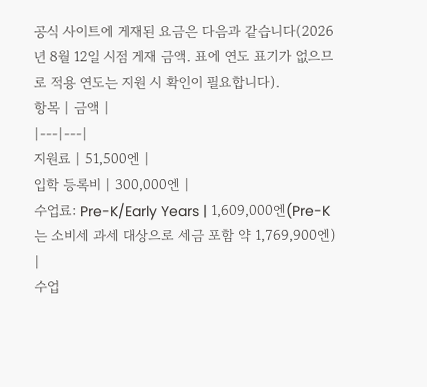공식 사이트에 게재된 요금은 다음과 같습니다(2026년 8월 12일 시점 게재 금액. 표에 연도 표기가 없으므로 적용 연도는 지원 시 확인이 필요합니다).
항목 | 금액 |
|---|---|
지원료 | 51,500엔 |
입학 등록비 | 300,000엔 |
수업료: Pre-K/Early Years | 1,609,000엔(Pre-K는 소비세 과세 대상으로 세금 포함 약 1,769,900엔) |
수업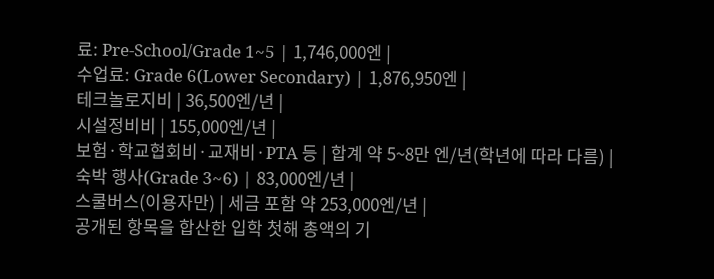료: Pre-School/Grade 1~5 | 1,746,000엔 |
수업료: Grade 6(Lower Secondary) | 1,876,950엔 |
테크놀로지비 | 36,500엔/년 |
시설정비비 | 155,000엔/년 |
보험·학교협회비·교재비·PTA 등 | 합계 약 5~8만 엔/년(학년에 따라 다름) |
숙박 행사(Grade 3~6) | 83,000엔/년 |
스쿨버스(이용자만) | 세금 포함 약 253,000엔/년 |
공개된 항목을 합산한 입학 첫해 총액의 기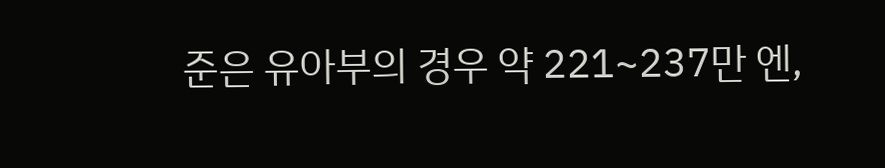준은 유아부의 경우 약 221~237만 엔,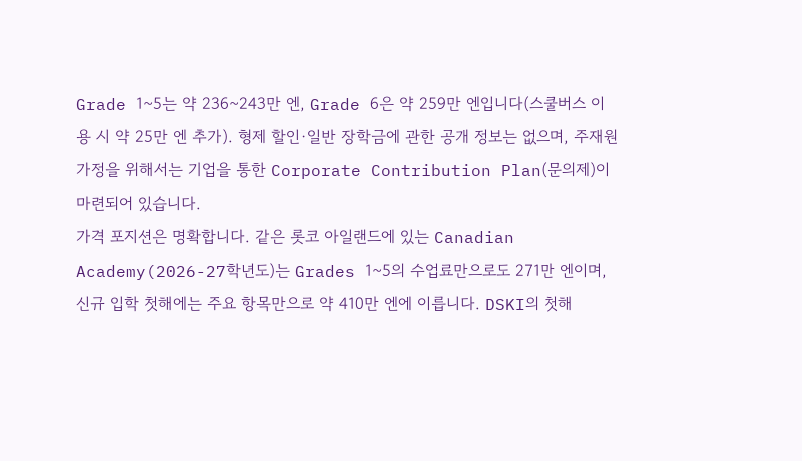Grade 1~5는 약 236~243만 엔, Grade 6은 약 259만 엔입니다(스쿨버스 이용 시 약 25만 엔 추가). 형제 할인·일반 장학금에 관한 공개 정보는 없으며, 주재원 가정을 위해서는 기업을 통한 Corporate Contribution Plan(문의제)이 마련되어 있습니다.
가격 포지션은 명확합니다. 같은 롯코 아일랜드에 있는 Canadian Academy(2026-27학년도)는 Grades 1~5의 수업료만으로도 271만 엔이며, 신규 입학 첫해에는 주요 항목만으로 약 410만 엔에 이릅니다. DSKI의 첫해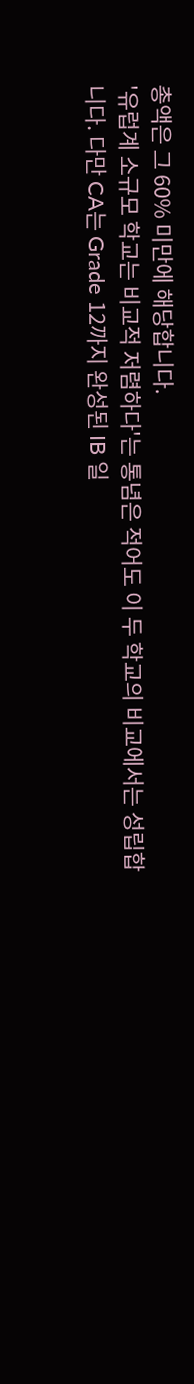총액은 그 60% 미만에 해당합니다.
'유럽계 소규모 학교는 비교적 저렴하다'는 통념은 적어도 이 두 학교의 비교에서는 성립합니다. 다만 CA는 Grade 12까지 완성된 IB 일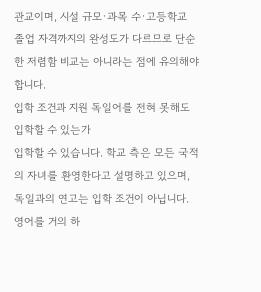관교이며, 시설 규모·과목 수·고등학교 졸업 자격까지의 완성도가 다르므로 단순한 저렴함 비교는 아니라는 점에 유의해야 합니다.
입학 조건과 지원 독일어를 전혀 못해도 입학할 수 있는가
입학할 수 있습니다. 학교 측은 모든 국적의 자녀를 환영한다고 설명하고 있으며, 독일과의 연고는 입학 조건이 아닙니다. 영어를 거의 하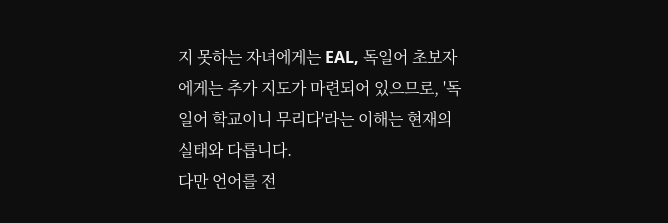지 못하는 자녀에게는 EAL, 독일어 초보자에게는 추가 지도가 마련되어 있으므로, '독일어 학교이니 무리다'라는 이해는 현재의 실태와 다릅니다.
다만 언어를 전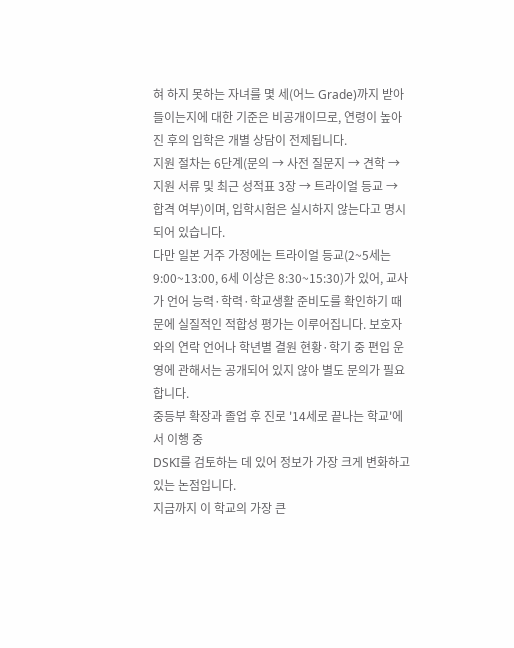혀 하지 못하는 자녀를 몇 세(어느 Grade)까지 받아들이는지에 대한 기준은 비공개이므로, 연령이 높아진 후의 입학은 개별 상담이 전제됩니다.
지원 절차는 6단계(문의 → 사전 질문지 → 견학 → 지원 서류 및 최근 성적표 3장 → 트라이얼 등교 → 합격 여부)이며, 입학시험은 실시하지 않는다고 명시되어 있습니다.
다만 일본 거주 가정에는 트라이얼 등교(2~5세는 9:00~13:00, 6세 이상은 8:30~15:30)가 있어, 교사가 언어 능력·학력·학교생활 준비도를 확인하기 때문에 실질적인 적합성 평가는 이루어집니다. 보호자와의 연락 언어나 학년별 결원 현황·학기 중 편입 운영에 관해서는 공개되어 있지 않아 별도 문의가 필요합니다.
중등부 확장과 졸업 후 진로 '14세로 끝나는 학교'에서 이행 중
DSKI를 검토하는 데 있어 정보가 가장 크게 변화하고 있는 논점입니다.
지금까지 이 학교의 가장 큰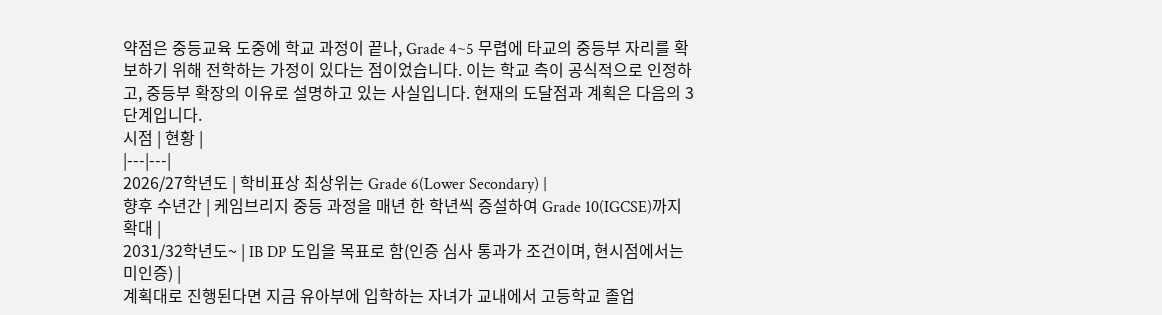약점은 중등교육 도중에 학교 과정이 끝나, Grade 4~5 무렵에 타교의 중등부 자리를 확보하기 위해 전학하는 가정이 있다는 점이었습니다. 이는 학교 측이 공식적으로 인정하고, 중등부 확장의 이유로 설명하고 있는 사실입니다. 현재의 도달점과 계획은 다음의 3단계입니다.
시점 | 현황 |
|---|---|
2026/27학년도 | 학비표상 최상위는 Grade 6(Lower Secondary) |
향후 수년간 | 케임브리지 중등 과정을 매년 한 학년씩 증설하여 Grade 10(IGCSE)까지 확대 |
2031/32학년도~ | IB DP 도입을 목표로 함(인증 심사 통과가 조건이며, 현시점에서는 미인증) |
계획대로 진행된다면 지금 유아부에 입학하는 자녀가 교내에서 고등학교 졸업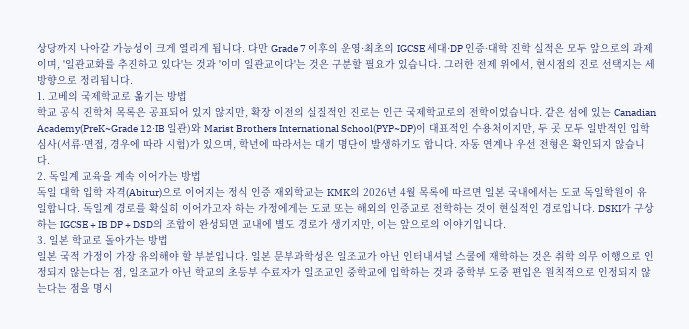상당까지 나아갈 가능성이 크게 열리게 됩니다. 다만 Grade 7 이후의 운영·최초의 IGCSE 세대·DP 인증·대학 진학 실적은 모두 앞으로의 과제이며, '일관교화를 추진하고 있다'는 것과 '이미 일관교이다'는 것은 구분할 필요가 있습니다. 그러한 전제 위에서, 현시점의 진로 선택지는 세 방향으로 정리됩니다.
1. 고베의 국제학교로 옮기는 방법
학교 공식 진학처 목록은 공표되어 있지 않지만, 확장 이전의 실질적인 진로는 인근 국제학교로의 전학이었습니다. 같은 섬에 있는 Canadian Academy(PreK~Grade 12·IB 일관)와 Marist Brothers International School(PYP~DP)이 대표적인 수용처이지만, 두 곳 모두 일반적인 입학 심사(서류·면접, 경우에 따라 시험)가 있으며, 학년에 따라서는 대기 명단이 발생하기도 합니다. 자동 연계나 우선 전형은 확인되지 않습니다.
2. 독일계 교육을 계속 이어가는 방법
독일 대학 입학 자격(Abitur)으로 이어지는 정식 인증 재외학교는 KMK의 2026년 4월 목록에 따르면 일본 국내에서는 도쿄 독일학원이 유일합니다. 독일계 경로를 확실히 이어가고자 하는 가정에게는 도쿄 또는 해외의 인증교로 전학하는 것이 현실적인 경로입니다. DSKI가 구상하는 IGCSE + IB DP + DSD의 조합이 완성되면 교내에 별도 경로가 생기지만, 이는 앞으로의 이야기입니다.
3. 일본 학교로 돌아가는 방법
일본 국적 가정이 가장 유의해야 할 부분입니다. 일본 문부과학성은 일조교가 아닌 인터내셔널 스쿨에 재학하는 것은 취학 의무 이행으로 인정되지 않는다는 점, 일조교가 아닌 학교의 초등부 수료자가 일조교인 중학교에 입학하는 것과 중학부 도중 편입은 원칙적으로 인정되지 않는다는 점을 명시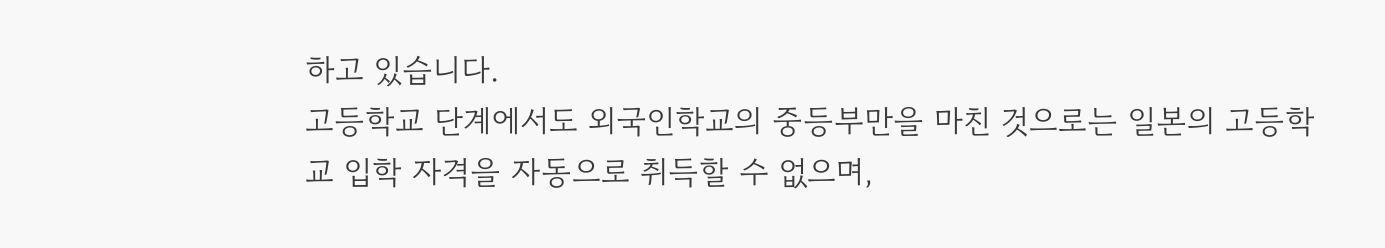하고 있습니다.
고등학교 단계에서도 외국인학교의 중등부만을 마친 것으로는 일본의 고등학교 입학 자격을 자동으로 취득할 수 없으며,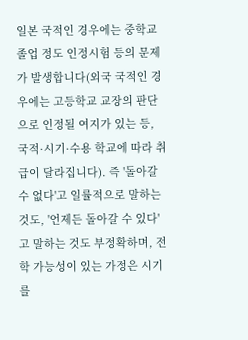일본 국적인 경우에는 중학교 졸업 정도 인정시험 등의 문제가 발생합니다(외국 국적인 경우에는 고등학교 교장의 판단으로 인정될 여지가 있는 등, 국적·시기·수용 학교에 따라 취급이 달라집니다). 즉 '돌아갈 수 없다'고 일률적으로 말하는 것도, '언제든 돌아갈 수 있다'고 말하는 것도 부정확하며, 전학 가능성이 있는 가정은 시기를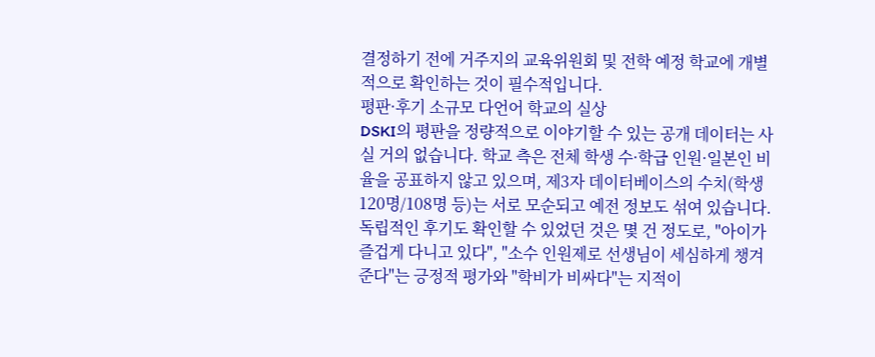결정하기 전에 거주지의 교육위원회 및 전학 예정 학교에 개별적으로 확인하는 것이 필수적입니다.
평판·후기 소규모 다언어 학교의 실상
DSKI의 평판을 정량적으로 이야기할 수 있는 공개 데이터는 사실 거의 없습니다. 학교 측은 전체 학생 수·학급 인원·일본인 비율을 공표하지 않고 있으며, 제3자 데이터베이스의 수치(학생 120명/108명 등)는 서로 모순되고 예전 정보도 섞여 있습니다.
독립적인 후기도 확인할 수 있었던 것은 몇 건 정도로, "아이가 즐겁게 다니고 있다", "소수 인원제로 선생님이 세심하게 챙겨준다"는 긍정적 평가와 "학비가 비싸다"는 지적이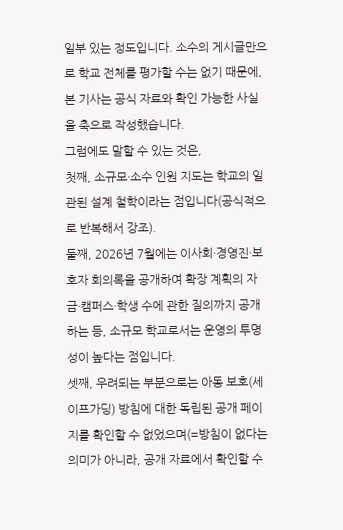일부 있는 정도입니다. 소수의 게시글만으로 학교 전체를 평가할 수는 없기 때문에, 본 기사는 공식 자료와 확인 가능한 사실을 축으로 작성했습니다.
그럼에도 말할 수 있는 것은,
첫째, 소규모·소수 인원 지도는 학교의 일관된 설계 철학이라는 점입니다(공식적으로 반복해서 강조).
둘째, 2026년 7월에는 이사회·경영진·보호자 회의록을 공개하여 확장 계획의 자금·캠퍼스·학생 수에 관한 질의까지 공개하는 등, 소규모 학교로서는 운영의 투명성이 높다는 점입니다.
셋째, 우려되는 부분으로는 아동 보호(세이프가딩) 방침에 대한 독립된 공개 페이지를 확인할 수 없었으며(=방침이 없다는 의미가 아니라, 공개 자료에서 확인할 수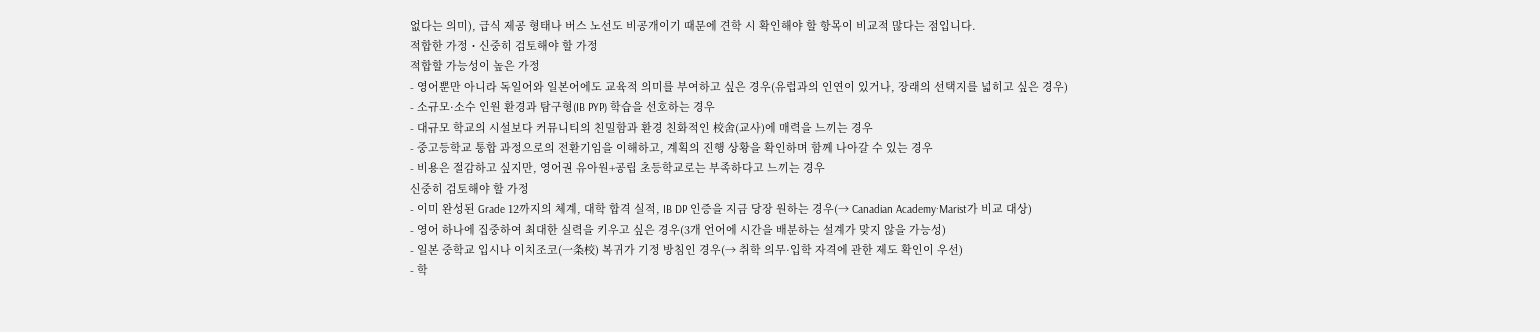없다는 의미), 급식 제공 형태나 버스 노선도 비공개이기 때문에 견학 시 확인해야 할 항목이 비교적 많다는 점입니다.
적합한 가정・신중히 검토해야 할 가정
적합할 가능성이 높은 가정
- 영어뿐만 아니라 독일어와 일본어에도 교육적 의미를 부여하고 싶은 경우(유럽과의 인연이 있거나, 장래의 선택지를 넓히고 싶은 경우)
- 소규모·소수 인원 환경과 탐구형(IB PYP) 학습을 선호하는 경우
- 대규모 학교의 시설보다 커뮤니티의 친밀함과 환경 친화적인 校舍(교사)에 매력을 느끼는 경우
- 중고등학교 통합 과정으로의 전환기임을 이해하고, 계획의 진행 상황을 확인하며 함께 나아갈 수 있는 경우
- 비용은 절감하고 싶지만, 영어권 유아원+공립 초등학교로는 부족하다고 느끼는 경우
신중히 검토해야 할 가정
- 이미 완성된 Grade 12까지의 체계, 대학 합격 실적, IB DP 인증을 지금 당장 원하는 경우(→ Canadian Academy·Marist가 비교 대상)
- 영어 하나에 집중하여 최대한 실력을 키우고 싶은 경우(3개 언어에 시간을 배분하는 설계가 맞지 않을 가능성)
- 일본 중학교 입시나 이치조코(一条校) 복귀가 기정 방침인 경우(→ 취학 의무·입학 자격에 관한 제도 확인이 우선)
- 학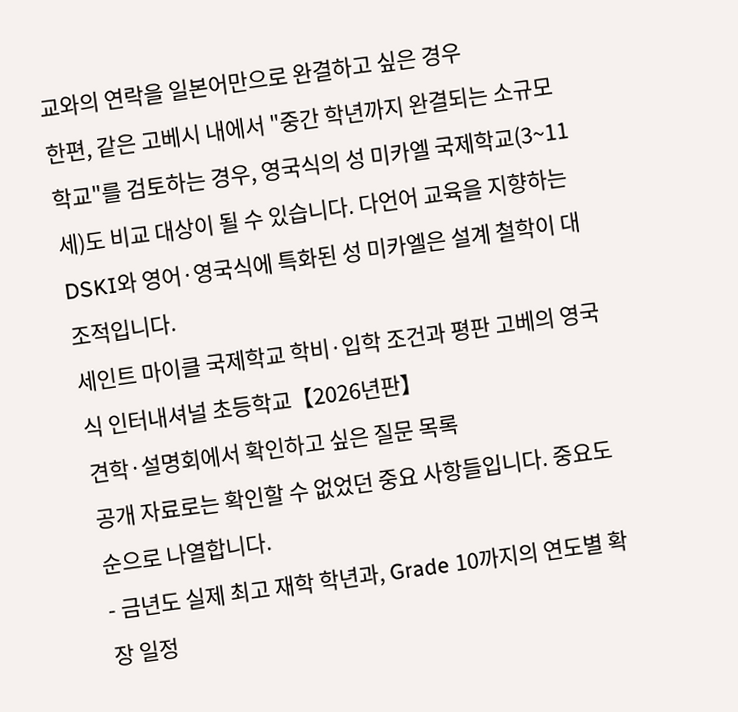교와의 연락을 일본어만으로 완결하고 싶은 경우
한편, 같은 고베시 내에서 "중간 학년까지 완결되는 소규모 학교"를 검토하는 경우, 영국식의 성 미카엘 국제학교(3~11세)도 비교 대상이 될 수 있습니다. 다언어 교육을 지향하는 DSKI와 영어·영국식에 특화된 성 미카엘은 설계 철학이 대조적입니다.
세인트 마이클 국제학교 학비·입학 조건과 평판 고베의 영국식 인터내셔널 초등학교【2026년판】
견학·설명회에서 확인하고 싶은 질문 목록
공개 자료로는 확인할 수 없었던 중요 사항들입니다. 중요도 순으로 나열합니다.
- 금년도 실제 최고 재학 학년과, Grade 10까지의 연도별 확장 일정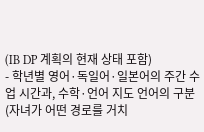(IB DP 계획의 현재 상태 포함)
- 학년별 영어·독일어·일본어의 주간 수업 시간과, 수학·언어 지도 언어의 구분(자녀가 어떤 경로를 거치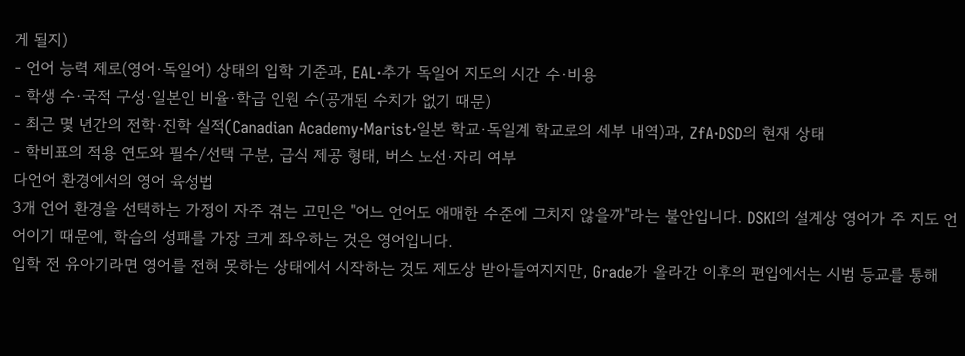게 될지)
- 언어 능력 제로(영어·독일어) 상태의 입학 기준과, EAL·추가 독일어 지도의 시간 수·비용
- 학생 수·국적 구성·일본인 비율·학급 인원 수(공개된 수치가 없기 때문)
- 최근 몇 년간의 전학·진학 실적(Canadian Academy·Marist·일본 학교·독일계 학교로의 세부 내역)과, ZfA·DSD의 현재 상태
- 학비표의 적용 연도와 필수/선택 구분, 급식 제공 형태, 버스 노선·자리 여부
다언어 환경에서의 영어 육성법
3개 언어 환경을 선택하는 가정이 자주 겪는 고민은 "어느 언어도 애매한 수준에 그치지 않을까"라는 불안입니다. DSKI의 설계상 영어가 주 지도 언어이기 때문에, 학습의 성패를 가장 크게 좌우하는 것은 영어입니다.
입학 전 유아기라면 영어를 전혀 못하는 상태에서 시작하는 것도 제도상 받아들여지지만, Grade가 올라간 이후의 편입에서는 시범 등교를 통해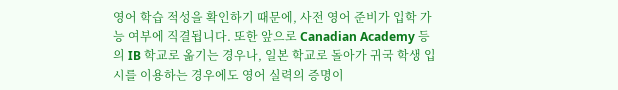영어 학습 적성을 확인하기 때문에, 사전 영어 준비가 입학 가능 여부에 직결됩니다. 또한 앞으로 Canadian Academy 등의 IB 학교로 옮기는 경우나, 일본 학교로 돌아가 귀국 학생 입시를 이용하는 경우에도 영어 실력의 증명이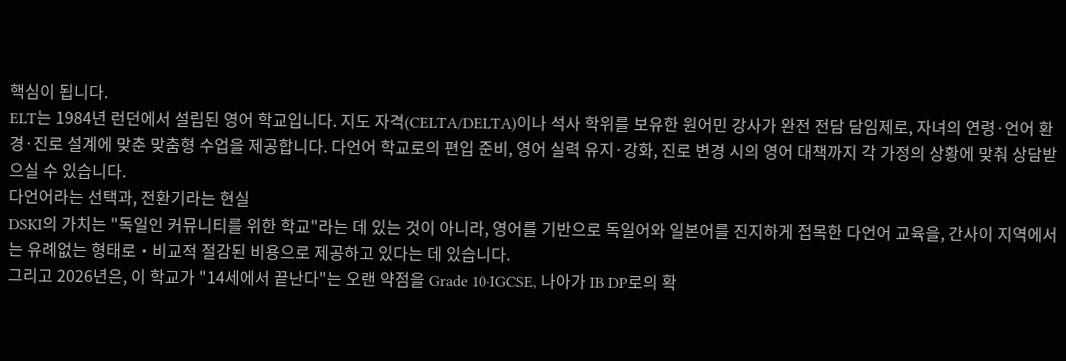핵심이 됩니다.
ELT는 1984년 런던에서 설립된 영어 학교입니다. 지도 자격(CELTA/DELTA)이나 석사 학위를 보유한 원어민 강사가 완전 전담 담임제로, 자녀의 연령·언어 환경·진로 설계에 맞춘 맞춤형 수업을 제공합니다. 다언어 학교로의 편입 준비, 영어 실력 유지·강화, 진로 변경 시의 영어 대책까지 각 가정의 상황에 맞춰 상담받으실 수 있습니다.
다언어라는 선택과, 전환기라는 현실
DSKI의 가치는 "독일인 커뮤니티를 위한 학교"라는 데 있는 것이 아니라, 영어를 기반으로 독일어와 일본어를 진지하게 접목한 다언어 교육을, 간사이 지역에서는 유례없는 형태로・비교적 절감된 비용으로 제공하고 있다는 데 있습니다.
그리고 2026년은, 이 학교가 "14세에서 끝난다"는 오랜 약점을 Grade 10·IGCSE, 나아가 IB DP로의 확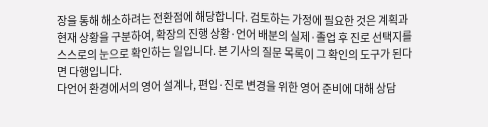장을 통해 해소하려는 전환점에 해당합니다. 검토하는 가정에 필요한 것은 계획과 현재 상황을 구분하여, 확장의 진행 상황·언어 배분의 실제·졸업 후 진로 선택지를 스스로의 눈으로 확인하는 일입니다. 본 기사의 질문 목록이 그 확인의 도구가 된다면 다행입니다.
다언어 환경에서의 영어 설계나, 편입·진로 변경을 위한 영어 준비에 대해 상담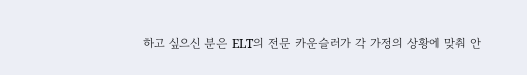하고 싶으신 분은 ELT의 전문 카운슬러가 각 가정의 상황에 맞춰 안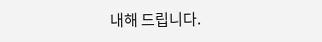내해 드립니다.